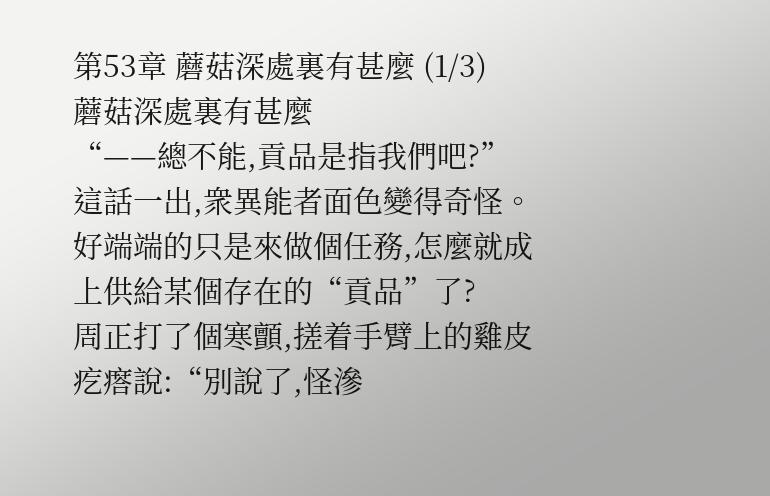第53章 蘑菇深處裏有甚麼 (1/3)
蘑菇深處裏有甚麼
“——總不能,貢品是指我們吧?”
這話一出,衆異能者面色變得奇怪。好端端的只是來做個任務,怎麼就成上供給某個存在的“貢品”了?
周正打了個寒顫,搓着手臂上的雞皮疙瘩說:“別說了,怪滲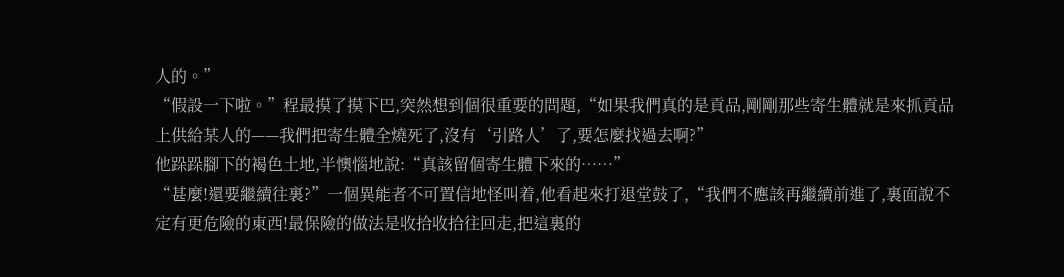人的。”
“假設一下啦。”程最摸了摸下巴,突然想到個很重要的問題,“如果我們真的是貢品,剛剛那些寄生體就是來抓貢品上供給某人的——我們把寄生體全燒死了,沒有‘引路人’了,要怎麼找過去啊?”
他跺跺腳下的褐色土地,半懊惱地說:“真該留個寄生體下來的……”
“甚麼!還要繼續往裏?”一個異能者不可置信地怪叫着,他看起來打退堂鼓了,“我們不應該再繼續前進了,裏面說不定有更危險的東西!最保險的做法是收拾收拾往回走,把這裏的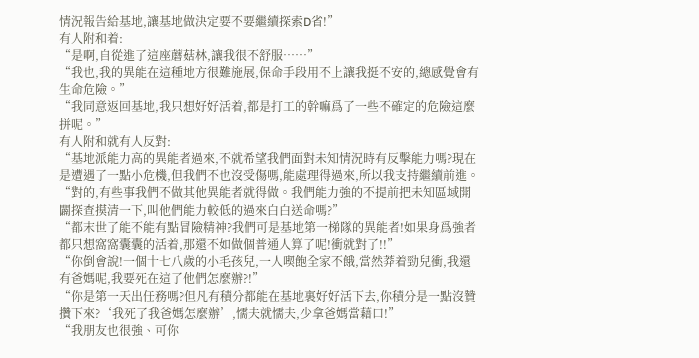情況報告給基地,讓基地做決定要不要繼續探索D省!”
有人附和着:
“是啊,自從進了這座蘑菇林,讓我很不舒服……”
“我也,我的異能在這種地方很難施展,保命手段用不上讓我挺不安的,總感覺會有生命危險。”
“我同意返回基地,我只想好好活着,都是打工的幹嘛爲了一些不確定的危險這麼拼呢。”
有人附和就有人反對:
“基地派能力高的異能者過來,不就希望我們面對未知情況時有反擊能力嗎?現在是遭遇了一點小危機,但我們不也沒受傷嗎,能處理得過來,所以我支持繼續前進。
“對的,有些事我們不做其他異能者就得做。我們能力強的不提前把未知區域開闢探查摸清一下,叫他們能力較低的過來白白送命嗎?”
“都末世了能不能有點冒險精神?我們可是基地第一梯隊的異能者!如果身爲強者都只想窩窩囊囊的活着,那還不如做個普通人算了呢!衝就對了!!”
“你倒會說!一個十七八歲的小毛孩兒,一人喫飽全家不餓,當然莽着勁兒衝,我還有爸媽呢,我要死在這了他們怎麼辦?!”
“你是第一天出任務嗎?但凡有積分都能在基地裏好好活下去,你積分是一點沒贊攢下來?‘我死了我爸媽怎麼辦’,懦夫就懦夫,少拿爸媽當藉口!”
“我朋友也很強、可你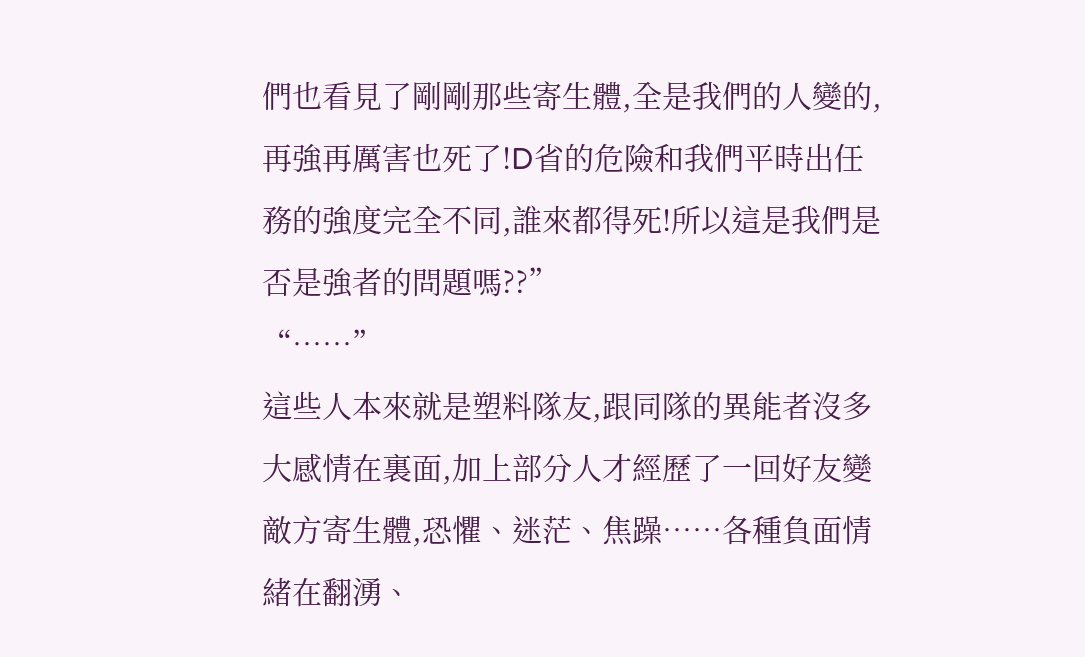們也看見了剛剛那些寄生體,全是我們的人變的,再強再厲害也死了!D省的危險和我們平時出任務的強度完全不同,誰來都得死!所以這是我們是否是強者的問題嗎??”
“……”
這些人本來就是塑料隊友,跟同隊的異能者沒多大感情在裏面,加上部分人才經歷了一回好友變敵方寄生體,恐懼、迷茫、焦躁……各種負面情緒在翻湧、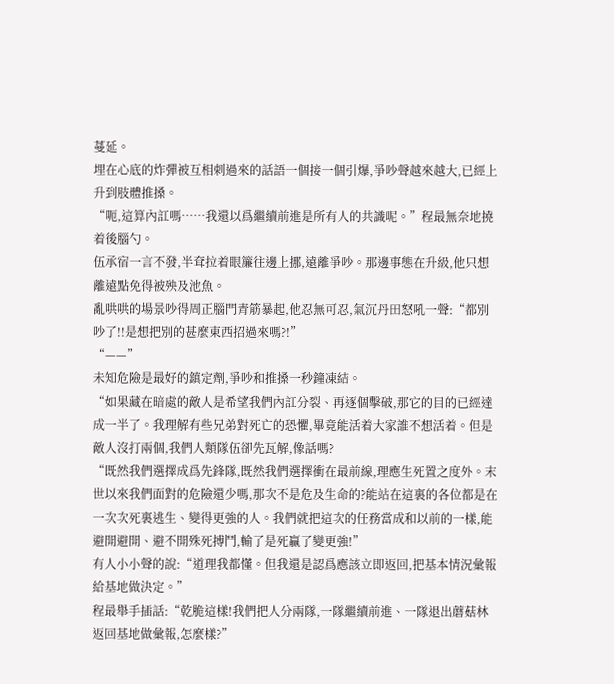蔓延。
埋在心底的炸彈被互相刺過來的話語一個接一個引爆,爭吵聲越來越大,已經上升到肢體推搡。
“呃,這算內訌嗎……我還以爲繼續前進是所有人的共識呢。”程最無奈地撓着後腦勺。
伍承宿一言不發,半耷拉着眼簾往邊上挪,遠離爭吵。那邊事態在升級,他只想離遠點免得被殃及池魚。
亂哄哄的場景吵得周正腦門青筋暴起,他忍無可忍,氣沉丹田怒吼一聲:“都別吵了!!是想把別的甚麼東西招過來嗎?!”
“——”
未知危險是最好的鎮定劑,爭吵和推搡一秒鐘凍結。
“如果藏在暗處的敵人是希望我們內訌分裂、再逐個擊破,那它的目的已經達成一半了。我理解有些兄弟對死亡的恐懼,畢竟能活着大家誰不想活着。但是敵人沒打兩個,我們人類隊伍卻先瓦解,像話嗎?
“既然我們選擇成爲先鋒隊,既然我們選擇衝在最前線,理應生死置之度外。末世以來我們面對的危險還少嗎,那次不是危及生命的?能站在這裏的各位都是在一次次死裏逃生、變得更強的人。我們就把這次的任務當成和以前的一樣,能避開避開、避不開殊死搏鬥,輸了是死贏了變更強!”
有人小小聲的說:“道理我都懂。但我還是認爲應該立即返回,把基本情況彙報給基地做決定。”
程最舉手插話:“乾脆這樣!我們把人分兩隊,一隊繼續前進、一隊退出蘑菇林返回基地做彙報,怎麼樣?”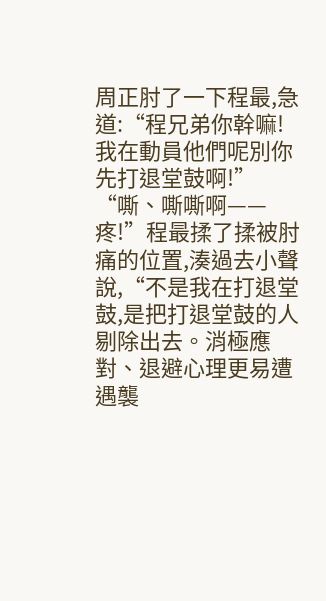周正肘了一下程最,急道:“程兄弟你幹嘛!我在動員他們呢別你先打退堂鼓啊!”
“嘶、嘶嘶啊——疼!”程最揉了揉被肘痛的位置,湊過去小聲說,“不是我在打退堂鼓,是把打退堂鼓的人剔除出去。消極應對、退避心理更易遭遇襲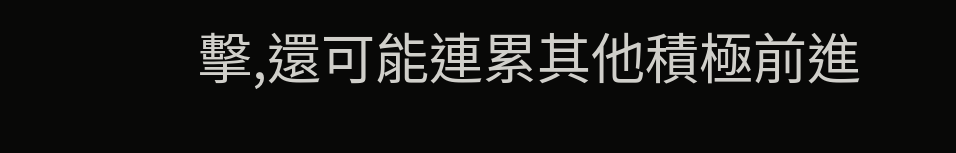擊,還可能連累其他積極前進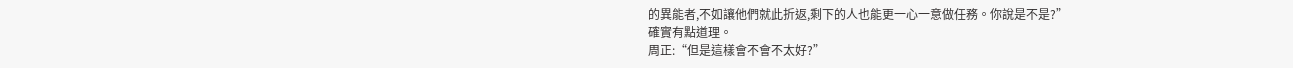的異能者,不如讓他們就此折返,剩下的人也能更一心一意做任務。你說是不是?”
確實有點道理。
周正:“但是這樣會不會不太好?”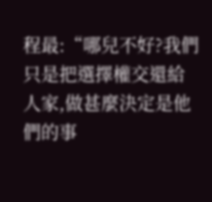程最:“哪兒不好?我們只是把選擇權交還給人家,做甚麼決定是他們的事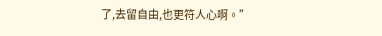了,去留自由,也更符人心啊。”